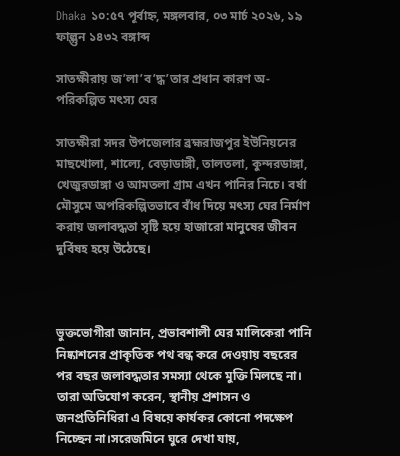Dhaka ১০:৫৭ পূর্বাহ্ন, মঙ্গলবার, ০৩ মার্চ ২০২৬, ১৯ ফাল্গুন ১৪৩২ বঙ্গাব্দ

সাতক্ষীরায় জ’লা’ব’দ্ধ’তার প্রধান কারণ অ-পরিকল্পিত মৎস্য ঘের

সাতক্ষীরা সদর উপজেলার ব্রহ্মরাজপুর ইউনিয়নের মাছখোলা, শাল্যে, বেড়াডাঙ্গী, তালতলা, কুন্দরডাঙ্গা, খেজুরডাঙ্গা ও আমতলা গ্রাম এখন পানির নিচে। বর্ষা মৌসুমে অপরিকল্পিতভাবে বাঁধ দিয়ে মৎস্য ঘের নির্মাণ করায় জলাবদ্ধতা সৃষ্টি হয়ে হাজারো মানুষের জীবন দুর্বিষহ হয়ে উঠেছে।



ভুক্তভোগীরা জানান, প্রভাবশালী ঘের মালিকেরা পানি নিষ্কাশনের প্রাকৃতিক পথ বন্ধ করে দেওয়ায় বছরের পর বছর জলাবদ্ধতার সমস্যা থেকে মুক্তি মিলছে না। তারা অভিযোগ করেন, স্থানীয় প্রশাসন ও জনপ্রতিনিধিরা এ বিষয়ে কার্যকর কোনো পদক্ষেপ নিচ্ছেন না।সরেজমিনে ঘুরে দেখা যায়,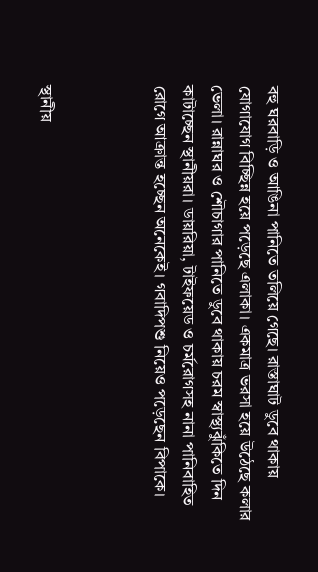বহু ঘরবাড়ি ও আঙিনা পানিতে তলিয়ে গেছে। রাস্তাঘাট ডুবে থাকায় যোগাযোগ বিচ্ছিন্ন হয়ে পড়েছে এলাকা। একমাত্র ভরসা হয়ে উঠেছে কলার ভেলা। রান্নাঘর ও শৌচাগার পানিতে ডুবে থাকায় চরম স্বাস্থ্যঝুঁকিতে দিন কাটাচ্ছেন স্থানীয়রা। ডায়রিয়া, টাইফয়েড ও চর্মরোগসহ নানা পানিবাহিত রোগে আক্রান্ত হচ্ছেন অনেকেই। গবাদিপশু নিয়েও পড়েছেন বিপাকে।



স্থানীয়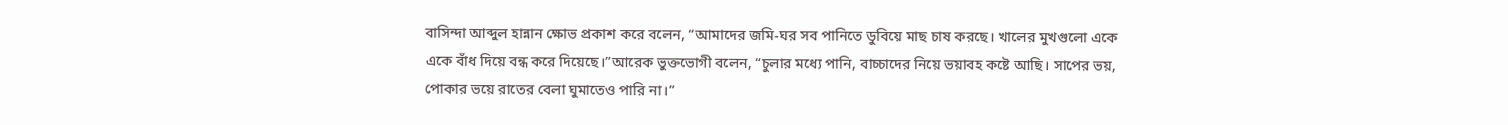বাসিন্দা আব্দুল হান্নান ক্ষোভ প্রকাশ করে বলেন, “আমাদের জমি-ঘর সব পানিতে ডুবিয়ে মাছ চাষ করছে। খালের মুখগুলো একে একে বাঁধ দিয়ে বন্ধ করে দিয়েছে।”আরেক ভুক্তভোগী বলেন, “চুলার মধ্যে পানি, বাচ্চাদের নিয়ে ভয়াবহ কষ্টে আছি। সাপের ভয়, পোকার ভয়ে রাতের বেলা ঘুমাতেও পারি না।”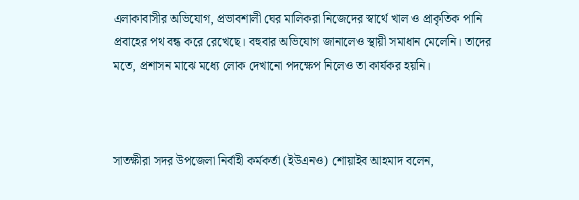এলাকাবাসীর অভিযোগ, প্রভাবশালী ঘের মালিকরা নিজেদের স্বার্থে খাল ও প্রাকৃতিক পানি প্রবাহের পথ বন্ধ করে রেখেছে। বহুবার অভিযোগ জানালেও স্থায়ী সমাধান মেলেনি। তাদের মতে, প্রশাসন মাঝে মধ্যে লোক দেখানো পদক্ষেপ নিলেও তা কার্যকর হয়নি।



সাতক্ষীরা সদর উপজেলা নির্বাহী কর্মকর্তা (ইউএনও) শোয়াইব আহমাদ বলেন,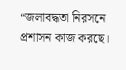“জলাবদ্ধতা নিরসনে প্রশাসন কাজ করছে।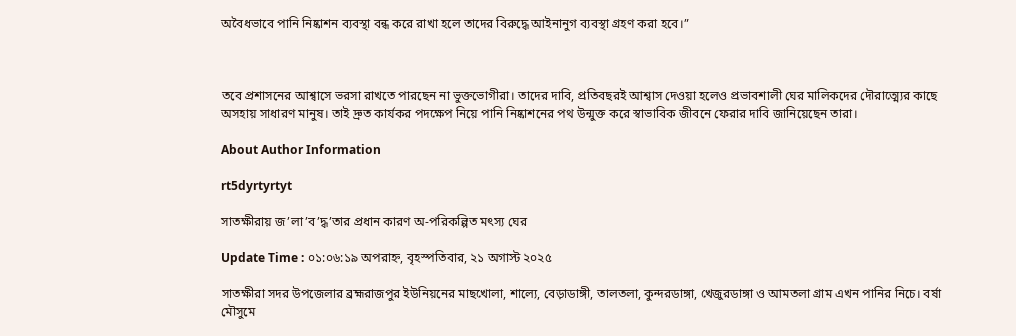অবৈধভাবে পানি নিষ্কাশন ব্যবস্থা বন্ধ করে রাখা হলে তাদের বিরুদ্ধে আইনানুগ ব্যবস্থা গ্রহণ করা হবে।”



তবে প্রশাসনের আশ্বাসে ভরসা রাখতে পারছেন না ভুক্তভোগীরা। তাদের দাবি, প্রতিবছরই আশ্বাস দেওয়া হলেও প্রভাবশালী ঘের মালিকদের দৌরাত্ম্যের কাছে অসহায় সাধারণ মানুষ। তাই দ্রুত কার্যকর পদক্ষেপ নিয়ে পানি নিষ্কাশনের পথ উন্মুক্ত করে স্বাভাবিক জীবনে ফেরার দাবি জানিয়েছেন তারা।

About Author Information

rt5dyrtyrtyt

সাতক্ষীরায় জ’লা’ব’দ্ধ’তার প্রধান কারণ অ-পরিকল্পিত মৎস্য ঘের

Update Time : ০১:০৬:১৯ অপরাহ্ন, বৃহস্পতিবার, ২১ অগাস্ট ২০২৫

সাতক্ষীরা সদর উপজেলার ব্রহ্মরাজপুর ইউনিয়নের মাছখোলা, শাল্যে, বেড়াডাঙ্গী, তালতলা, কুন্দরডাঙ্গা, খেজুরডাঙ্গা ও আমতলা গ্রাম এখন পানির নিচে। বর্ষা মৌসুমে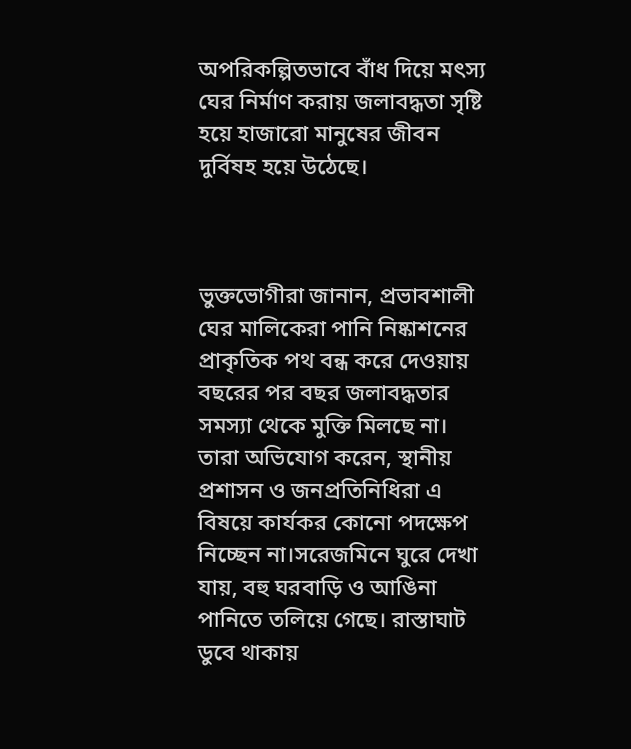অপরিকল্পিতভাবে বাঁধ দিয়ে মৎস্য ঘের নির্মাণ করায় জলাবদ্ধতা সৃষ্টি হয়ে হাজারো মানুষের জীবন দুর্বিষহ হয়ে উঠেছে।



ভুক্তভোগীরা জানান, প্রভাবশালী ঘের মালিকেরা পানি নিষ্কাশনের প্রাকৃতিক পথ বন্ধ করে দেওয়ায় বছরের পর বছর জলাবদ্ধতার সমস্যা থেকে মুক্তি মিলছে না। তারা অভিযোগ করেন, স্থানীয় প্রশাসন ও জনপ্রতিনিধিরা এ বিষয়ে কার্যকর কোনো পদক্ষেপ নিচ্ছেন না।সরেজমিনে ঘুরে দেখা যায়, বহু ঘরবাড়ি ও আঙিনা পানিতে তলিয়ে গেছে। রাস্তাঘাট ডুবে থাকায়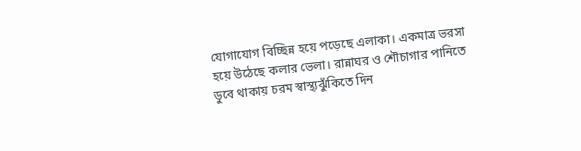যোগাযোগ বিচ্ছিন্ন হয়ে পড়েছে এলাকা। একমাত্র ভরসা হয়ে উঠেছে কলার ভেলা। রান্নাঘর ও শৌচাগার পানিতে ডুবে থাকায় চরম স্বাস্থ্যঝুঁকিতে দিন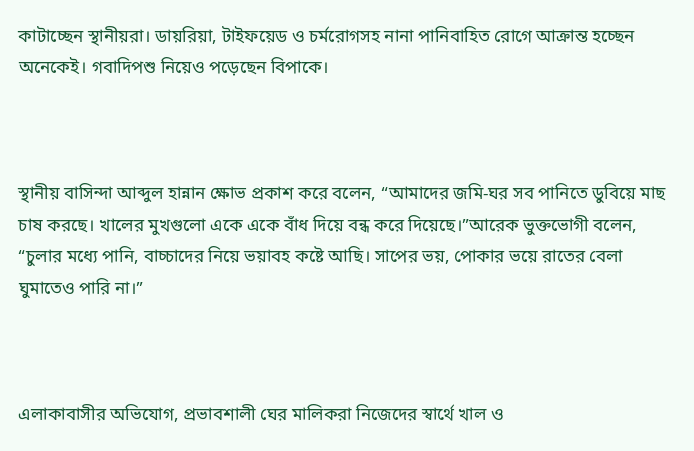কাটাচ্ছেন স্থানীয়রা। ডায়রিয়া, টাইফয়েড ও চর্মরোগসহ নানা পানিবাহিত রোগে আক্রান্ত হচ্ছেন অনেকেই। গবাদিপশু নিয়েও পড়েছেন বিপাকে।



স্থানীয় বাসিন্দা আব্দুল হান্নান ক্ষোভ প্রকাশ করে বলেন, “আমাদের জমি-ঘর সব পানিতে ডুবিয়ে মাছ চাষ করছে। খালের মুখগুলো একে একে বাঁধ দিয়ে বন্ধ করে দিয়েছে।”আরেক ভুক্তভোগী বলেন, “চুলার মধ্যে পানি, বাচ্চাদের নিয়ে ভয়াবহ কষ্টে আছি। সাপের ভয়, পোকার ভয়ে রাতের বেলা ঘুমাতেও পারি না।”



এলাকাবাসীর অভিযোগ, প্রভাবশালী ঘের মালিকরা নিজেদের স্বার্থে খাল ও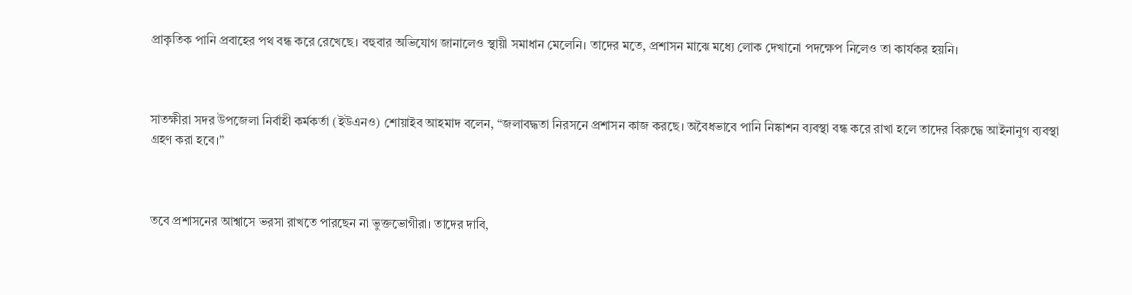প্রাকৃতিক পানি প্রবাহের পথ বন্ধ করে রেখেছে। বহুবার অভিযোগ জানালেও স্থায়ী সমাধান মেলেনি। তাদের মতে, প্রশাসন মাঝে মধ্যে লোক দেখানো পদক্ষেপ নিলেও তা কার্যকর হয়নি।



সাতক্ষীরা সদর উপজেলা নির্বাহী কর্মকর্তা (ইউএনও) শোয়াইব আহমাদ বলেন, “জলাবদ্ধতা নিরসনে প্রশাসন কাজ করছে। অবৈধভাবে পানি নিষ্কাশন ব্যবস্থা বন্ধ করে রাখা হলে তাদের বিরুদ্ধে আইনানুগ ব্যবস্থা গ্রহণ করা হবে।”



তবে প্রশাসনের আশ্বাসে ভরসা রাখতে পারছেন না ভুক্তভোগীরা। তাদের দাবি,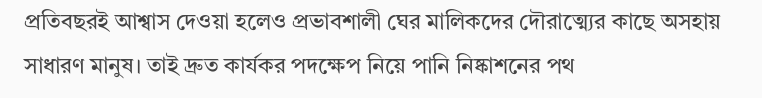প্রতিবছরই আশ্বাস দেওয়া হলেও প্রভাবশালী ঘের মালিকদের দৌরাত্ম্যের কাছে অসহায় সাধারণ মানুষ। তাই দ্রুত কার্যকর পদক্ষেপ নিয়ে পানি নিষ্কাশনের পথ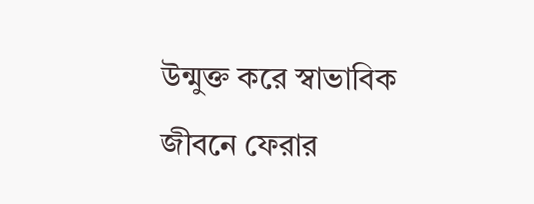উন্মুক্ত করে স্বাভাবিক জীবনে ফেরার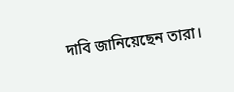দাবি জানিয়েছেন তারা।